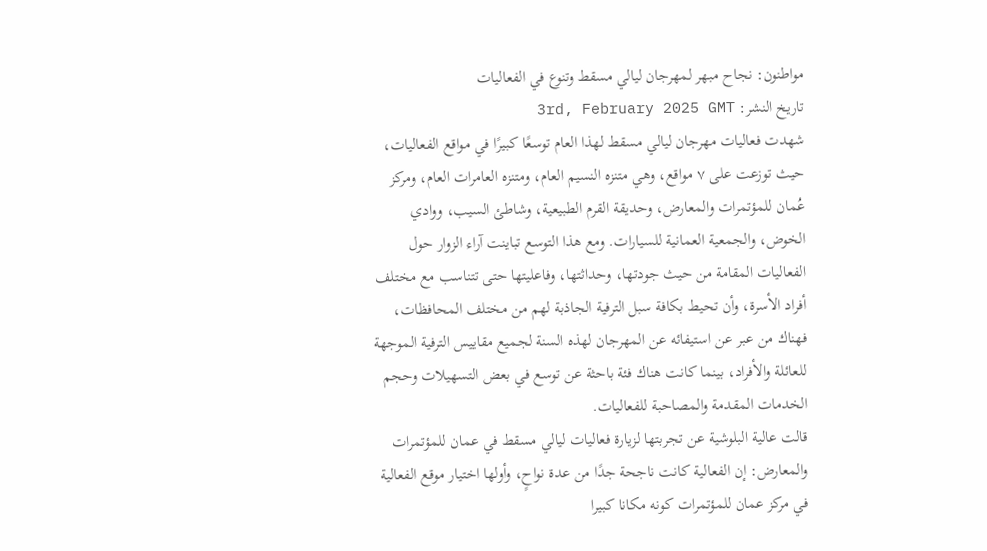مواطنون: نجاح مبهر لمهرجان ليالي مسقط وتنوع في الفعاليات
تاريخ النشر: 3rd, February 2025 GMT
شهدت فعاليات مهرجان ليالي مسقط لهذا العام توسعًا كبيرًا في مواقع الفعاليات، حيث توزعت على ٧ مواقع، وهي متنزه النسيم العام، ومتنزه العامرات العام، ومركز عُمان للمؤتمرات والمعارض، وحديقة القرم الطبيعية، وشاطئ السيب، ووادي الخوض، والجمعية العمانية للسيارات. ومع هذا التوسع تباينت آراء الزوار حول الفعاليات المقامة من حيث جودتها، وحداثتها، وفاعليتها حتى تتناسب مع مختلف أفراد الأسرة، وأن تحيط بكافة سبل الترفية الجاذبة لهم من مختلف المحافظات، فهناك من عبر عن استيفائه عن المهرجان لهذه السنة لجميع مقاييس الترفية الموجهة للعائلة والأفراد، بينما كانت هناك فئة باحثة عن توسع في بعض التسهيلات وحجم الخدمات المقدمة والمصاحبة للفعاليات.
قالت عالية البلوشية عن تجربتها لزيارة فعاليات ليالي مسقط في عمان للمؤتمرات والمعارض: إن الفعالية كانت ناجحة جدًا من عدة نواحٍ، وأولها اختيار موقع الفعالية في مركز عمان للمؤتمرات كونه مكانا كبيرا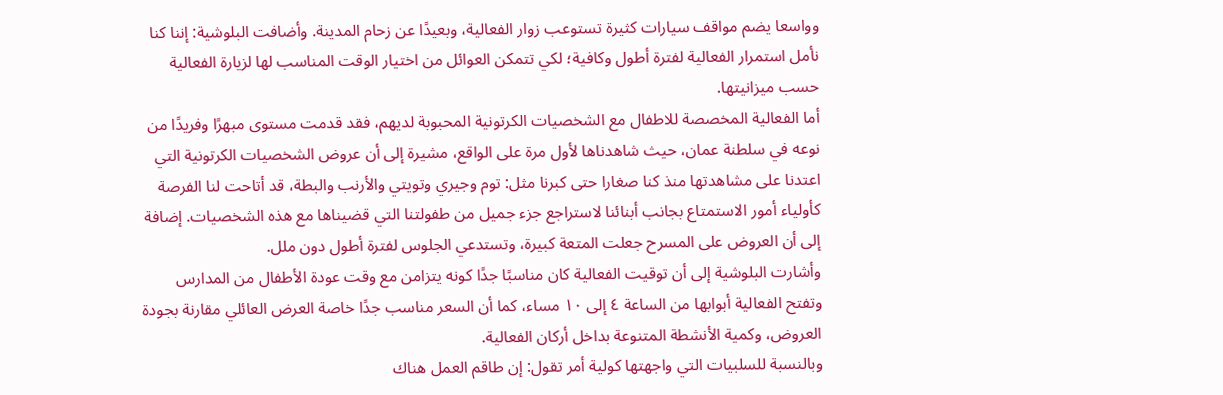وواسعا يضم مواقف سيارات كثيرة تستوعب زوار الفعالية، وبعيدًا عن زحام المدينة. وأضافت البلوشية: إننا كنا نأمل استمرار الفعالية لفترة أطول وكافية؛ لكي تتمكن العوائل من اختيار الوقت المناسب لها لزيارة الفعالية حسب ميزانيتها.
أما الفعالية المخصصة للاطفال مع الشخصيات الكرتونية المحبوبة لديهم، فقد قدمت مستوى مبهرًا وفريدًا من نوعه في سلطنة عمان، حيث شاهدناها لأول مرة على الواقع، مشيرة إلى أن عروض الشخصيات الكرتونية التي اعتدنا على مشاهدتها منذ كنا صغارا حتى كبرنا مثل: توم وجيري وتويتي والأرنب والبطة، قد أتاحت لنا الفرصة كأولياء أمور الاستمتاع بجانب أبنائنا لاستراجع جزء جميل من طفولتنا التي قضيناها مع هذه الشخصيات. إضافة إلى أن العروض على المسرح جعلت المتعة كبيرة، وتستدعي الجلوس لفترة أطول دون ملل.
وأشارت البلوشية إلى أن توقيت الفعالية كان مناسبًا جدًا كونه يتزامن مع وقت عودة الأطفال من المدارس وتفتح الفعالية أبوابها من الساعة ٤ إلى ١٠ مساء، كما أن السعر مناسب جدًا خاصة العرض العائلي مقارنة بجودة العروض، وكمية الأنشطة المتنوعة بداخل أركان الفعالية.
وبالنسبة للسلبيات التي واجهتها كولية أمر تقول: إن طاقم العمل هناك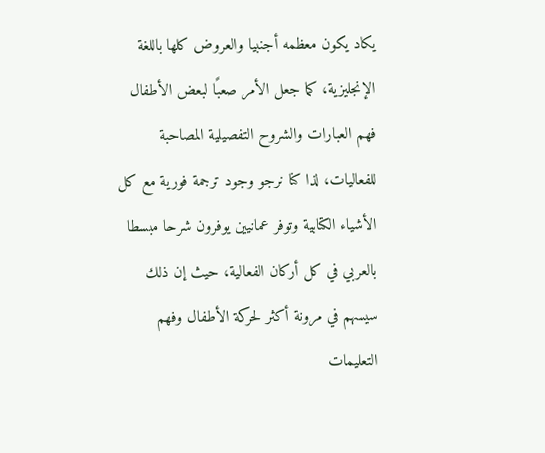يكاد يكون معظمه أجنبيا والعروض كلها باللغة الإنجليزية، كما جعل الأمر صعبًا لبعض الأطفال فهم العبارات والشروح التفصيلية المصاحبة للفعاليات، لذا كنا نرجو وجود ترجمة فورية مع كل الأشياء الكتابية وتوفر عمانيين يوفرون شرحا مبسطا بالعربي في كل أركان الفعالية، حيث إن ذلك سيسهم في مرونة أكثر لحركة الأطفال وفهم التعليمات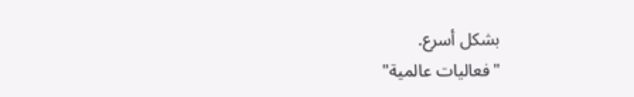بشكل أسرع.
"فعاليات عالمية"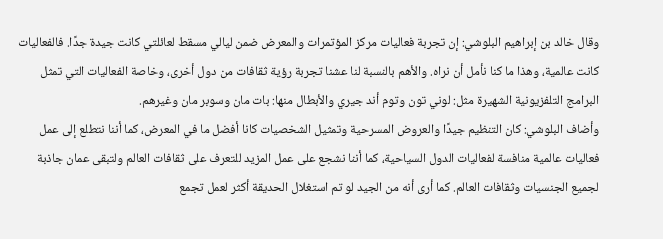وقال خالد بن إبراهيم البلوشي: إن تجربة فعالیات مركز المؤتمرات والمعرض ضمن لیالي مسقط لعائلتي كانت جیدة جدًا. فالفعالیات كانت عالمیة، وھذا ما كنا نأمل أن نراه. والأھم بالنسبة لنا عشنا تجربة رؤیة ثقافات من دول أخرى، وخاصة الفعالیات التي تمثل البرامج التلفزیونیة الشھیرة مثل: لوني تون وتوم أند جیري والأبطال منھا: بات مان وسوبر مان وغیرھم.
وأضاف البلوشي: كان التنظیم جيدًا والعروض المسرحیة وتمثیل الشخصیات كانا أفضل ما في المعرض، كما أننا نتطلع إلى عمل فعالیات عالمیة منافسة لفعالیات الدول السیاحیة، كما أننا نشجع على عمل المزید للتعرف على ثقافات العالم ولتبقى عمان جاذبة لجمیع الجنسیات وثقافات العالم. كما أرى أنه من الجيد لو تم استغلال الحدیقة أكثر لعمل تجمع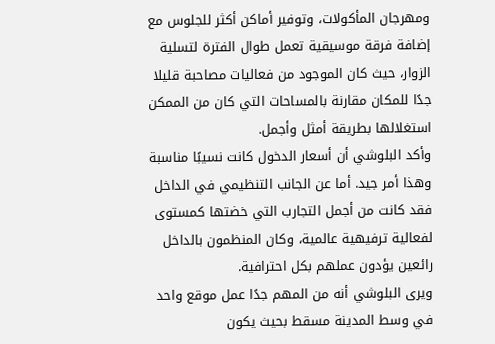ومھرجان المأكولات، وتوفير أماكن أكثر للجلوس مع إضافة فرقة موسیقیة تعمل طوال الفترة لتسلیة الزوار، حیث كان الموجود من فعاليات مصاحبة قلیلا جدًا للمكان مقارنة بالمساحات التي كان من الممكن استغلالها بطريقة أمثل وأجمل.
وأكد البلوشي أن أسعار الدخول كانت نسيبًا مناسبة وهذا أمر جید. أما عن الجانب التنظیمي في الداخل فقد كانت من أجمل التجارب التي خضتها كمستوى لفعالية ترفيهية عالمية، وكان المنظمون بالداخل رائعین يؤدون عملهم بكل احترافیة.
ويرى البلوشي أنه من المهم جدًا عمل موقع واحد في وسط المدينة مسقط بحيث يكون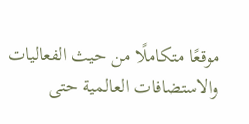موقعًا متكاملًا من حيث الفعاليات والاستضافات العالمية حتى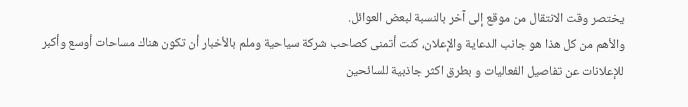يختصر وقت الانتقال من موقع إلى آخر بالنسبة لبعض العوائل.
والأھم من كل هذا هو جانب الدعایة والإعلان، كنت أتمنى كصاحب شركة سیاحیة وملم بالأخبار أن تكون هناك مساحات أوسع وأكبر للإعلانات عن تفاصيل الفعاليات و بطرق اكثر جاذبية للسائحين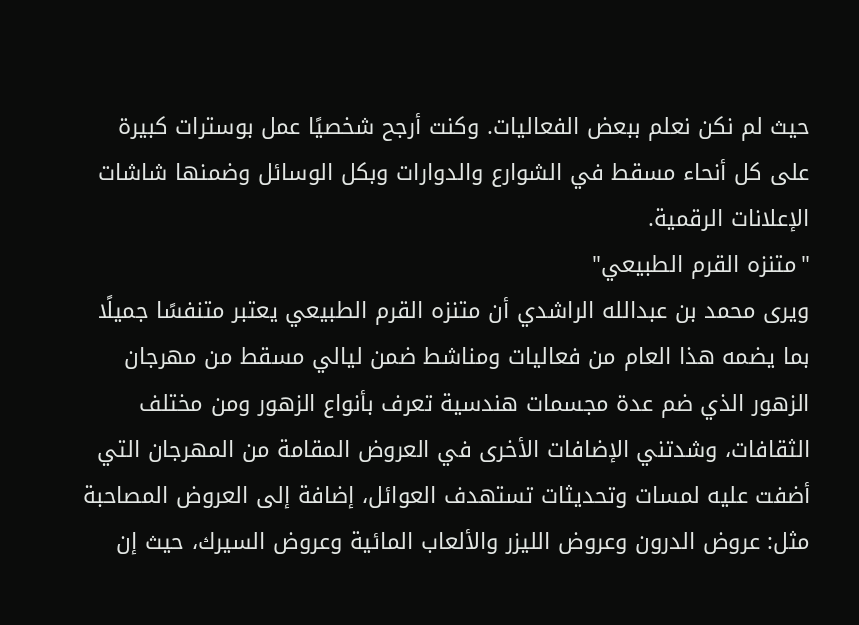حيث لم نكن نعلم ببعض الفعالیات. وكنت أرجح شخصيًا عمل بوسترات كبیرة على كل أنحاء مسقط في الشوارع والدوارات وبكل الوسائل وضمنها شاشات الإعلانات الرقمية.
"متنزه القرم الطبيعي"
ويرى محمد بن عبدالله الراشدي أن متنزه القرم الطبيعي يعتبر متنفسًا جميلًا بما يضمه هذا العام من فعاليات ومناشط ضمن ليالي مسقط من مهرجان الزهور الذي ضم عدة مجسمات هندسية تعرف بأنواع الزهور ومن مختلف الثقافات، وشدتني الإضافات الأخرى في العروض المقامة من المهرجان التي أضفت عليه لمسات وتحديثات تستهدف العوائل، إضافة إلى العروض المصاحبة مثل: عروض الدرون وعروض الليزر والألعاب المائية وعروض السيرك، حيث إن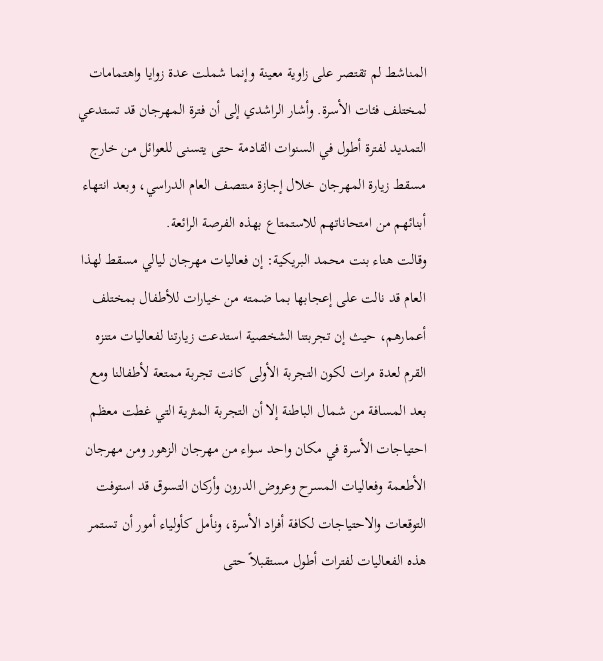المناشط لم تقتصر على زاوية معينة وإنما شملت عدة زوايا واهتمامات لمختلف فئات الأسرة. وأشار الراشدي إلى أن فترة المهرجان قد تستدعي التمديد لفترة أطول في السنوات القادمة حتى يتسنى للعوائل من خارج مسقط زيارة المهرجان خلال إجازة منتصف العام الدراسي، وبعد انتهاء أبنائهم من امتحاناتهم للاستمتاع بهذه الفرصة الرائعة.
وقالت هناء بنت محمد البريكية: إن فعاليات مهرجان ليالي مسقط لهذا العام قد نالت على إعجابها بما ضمته من خيارات للأطفال بمختلف أعمارهم، حيث إن تجربتنا الشخصية استدعت زيارتنا لفعاليات متنزه القرم لعدة مرات لكون التجربة الأولى كانت تجربة ممتعة لأطفالنا ومع بعد المسافة من شمال الباطنة إلا أن التجربة المثرية التي غطت معظم احتياجات الأسرة في مكان واحد سواء من مهرجان الزهور ومن مهرجان الأطعمة وفعاليات المسرح وعروض الدرون وأركان التسوق قد استوفت التوقعات والاحتياجات لكافة أفراد الأسرة، ونأمل كأولياء أمور أن تستمر هذه الفعاليات لفترات أطول مستقبلاً حتى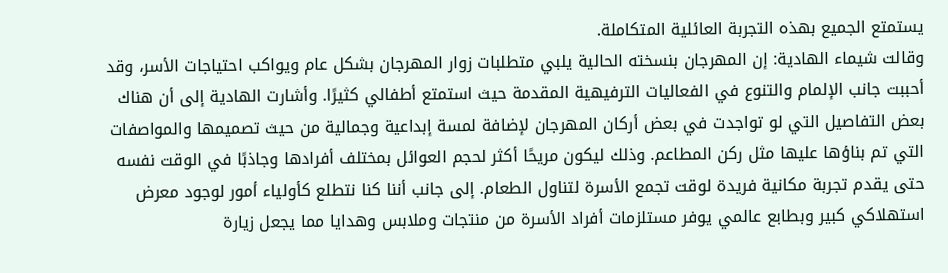يستمتع الجميع بهذه التجربة العائلية المتكاملة.
وقالت شيماء الهادية: إن المهرجان بنسخته الحالية يلبي متطلبات زوار المهرجان بشكل عام ويواكب احتياجات الأسر، وقد أحببت جانب الإلمام والتنوع في الفعاليات الترفيهية المقدمة حيث استمتع أطفالي كثيرًا. وأشارت الهادية إلى أن هناك بعض التفاصيل التي لو تواجدت في بعض أركان المهرجان لإضافة لمسة إبداعية وجمالية من حيث تصميمها والمواصفات التي تم بناؤها عليها مثل ركن المطاعم. وذلك ليكون مريحًا أكثر لحجم العوائل بمختلف أفرادها وجاذبًا في الوقت نفسه حتى يقدم تجربة مكانية فريدة لوقت تجمع الأسرة لتناول الطعام. إلى جانب أننا كنا نتطلع كأولياء أمور لوجود معرض استهلاكي كبير وبطابع عالمي يوفر مستلزمات أفراد الأسرة من منتجات وملابس وهدايا مما يجعل زيارة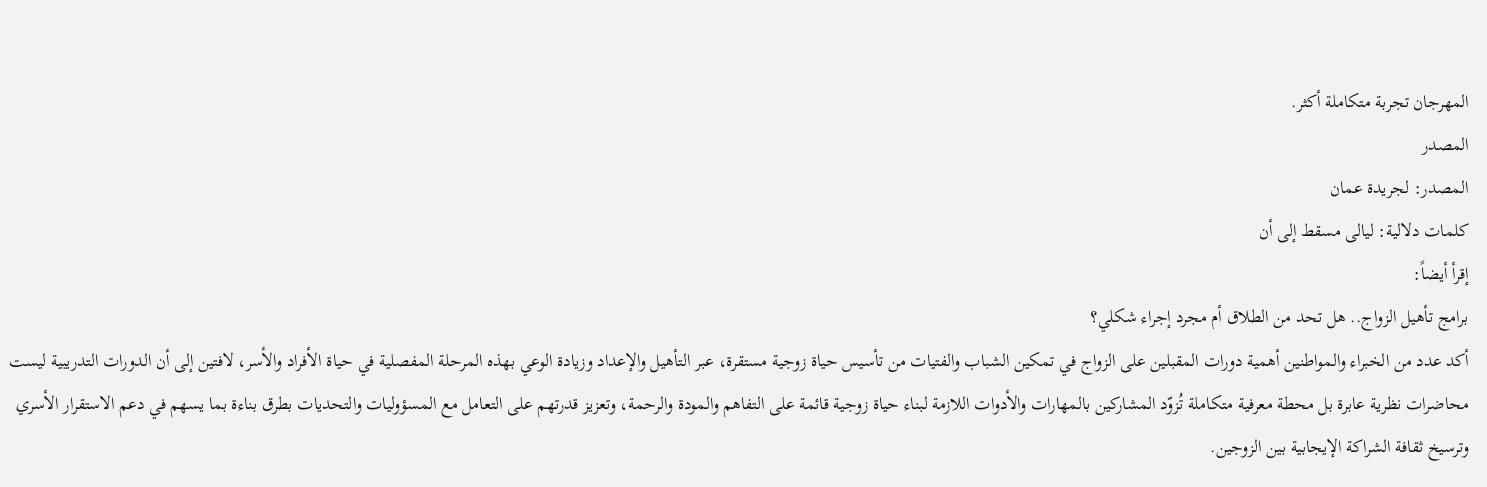المهرجان تجربة متكاملة أكثر.
المصدر
المصدر: لجريدة عمان
كلمات دلالية: لیالی مسقط إلى أن
إقرأ أيضاً:
برامج تأهيل الزواج.. هل تحد من الطلاق أم مجرد إجراء شكلي؟
أكد عدد من الخبراء والمواطنين أهمية دورات المقبلين على الزواج في تمكين الشباب والفتيات من تأسيس حياة زوجية مستقرة، عبر التأهيل والإعداد وزيادة الوعي بهذه المرحلة المفصلية في حياة الأفراد والأسر، لافتين إلى أن الدورات التدريبية ليست محاضرات نظرية عابرة بل محطة معرفية متكاملة تُزوّد المشاركين بالمهارات والأدوات اللازمة لبناء حياة زوجية قائمة على التفاهم والمودة والرحمة، وتعزيز قدرتهم على التعامل مع المسؤوليات والتحديات بطرق بناءة بما يسهم في دعم الاستقرار الأسري وترسيخ ثقافة الشراكة الإيجابية بين الزوجين.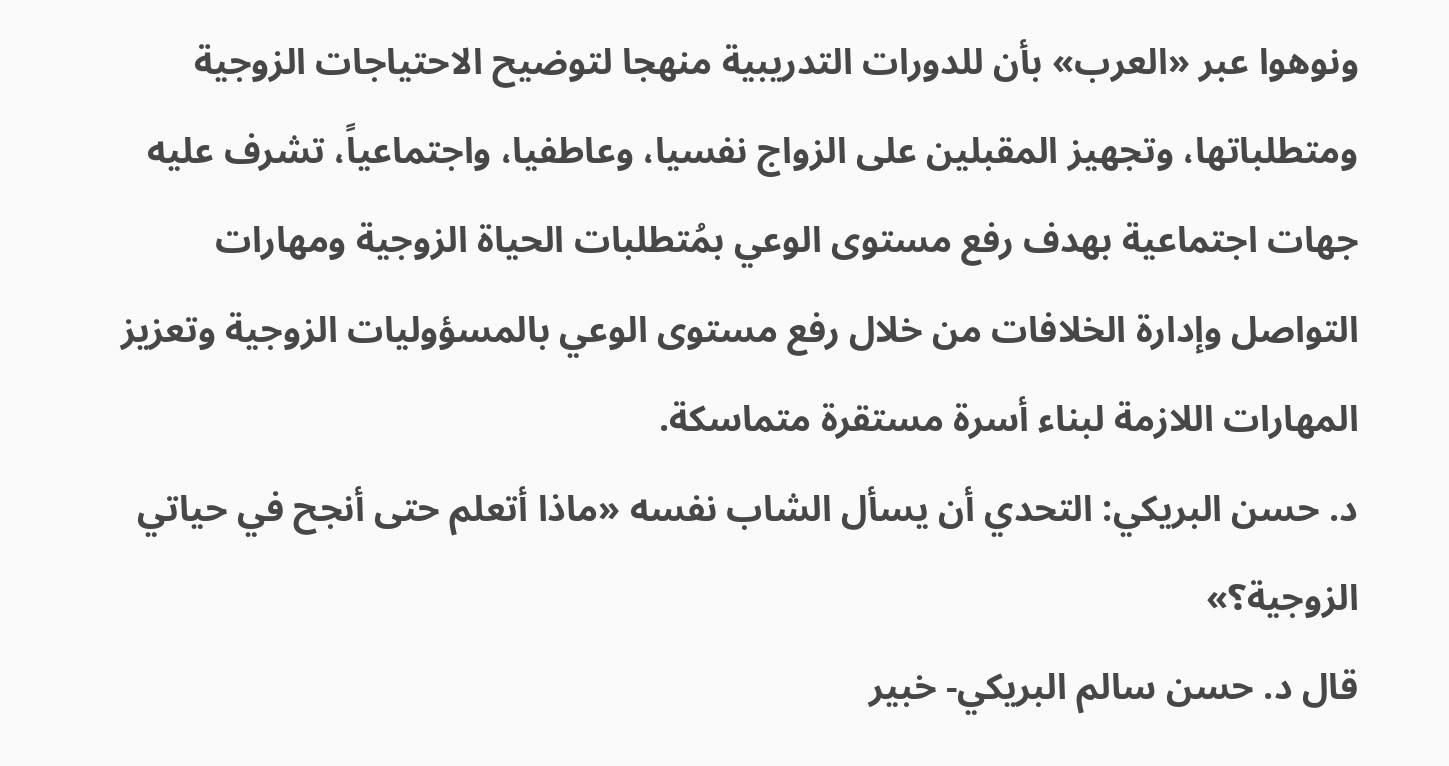ونوهوا عبر «العرب» بأن للدورات التدريبية منهجا لتوضيح الاحتياجات الزوجية ومتطلباتها، وتجهيز المقبلين على الزواج نفسيا، وعاطفيا، واجتماعياً، تشرف عليه جهات اجتماعية بهدف رفع مستوى الوعي بمُتطلبات الحياة الزوجية ومهارات التواصل وإدارة الخلافات من خلال رفع مستوى الوعي بالمسؤوليات الزوجية وتعزيز المهارات اللازمة لبناء أسرة مستقرة متماسكة.
د. حسن البريكي: التحدي أن يسأل الشاب نفسه «ماذا أتعلم حتى أنجح في حياتي الزوجية؟»
قال د. حسن سالم البريكي- خبير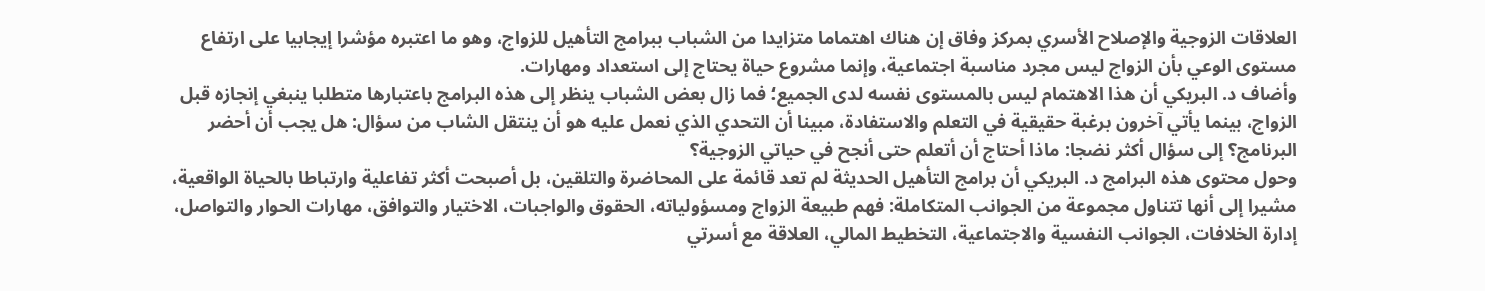العلاقات الزوجية والإصلاح الأسري بمركز وفاق إن هناك اهتماما متزايدا من الشباب ببرامج التأهيل للزواج، وهو ما اعتبره مؤشرا إيجابيا على ارتفاع مستوى الوعي بأن الزواج ليس مجرد مناسبة اجتماعية، وإنما مشروع حياة يحتاج إلى استعداد ومهارات.
وأضاف د. البريكي أن هذا الاهتمام ليس بالمستوى نفسه لدى الجميع؛ فما زال بعض الشباب ينظر إلى هذه البرامج باعتبارها متطلبا ينبغي إنجازه قبل الزواج، بينما يأتي آخرون برغبة حقيقية في التعلم والاستفادة، مبينا أن التحدي الذي نعمل عليه هو أن ينتقل الشاب من سؤال: هل يجب أن أحضر البرنامج؟ إلى سؤال أكثر نضجا: ماذا أحتاج أن أتعلم حتى أنجح في حياتي الزوجية؟
وحول محتوى هذه البرامج د. البريكي أن برامج التأهيل الحديثة لم تعد قائمة على المحاضرة والتلقين، بل أصبحت أكثر تفاعلية وارتباطا بالحياة الواقعية، مشيرا إلى أنها تتناول مجموعة من الجوانب المتكاملة: فهم طبيعة الزواج ومسؤولياته، الحقوق والواجبات، الاختيار والتوافق، مهارات الحوار والتواصل، إدارة الخلافات، الجوانب النفسية والاجتماعية، التخطيط المالي، العلاقة مع أسرتي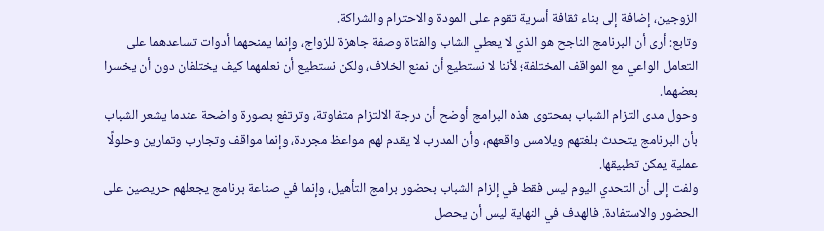الزوجين، إضافة إلى بناء ثقافة أسرية تقوم على المودة والاحترام والشراكة.
وتابع: أرى أن البرنامج الناجح هو الذي لا يعطي الشاب والفتاة وصفة جاهزة للزواج، وإنما يمنحهما أدوات تساعدهما على التعامل الواعي مع المواقف المختلفة؛ لأننا لا نستطيع أن نمنع الخلاف، ولكن نستطيع أن نعلمهما كيف يختلفان دون أن يخسرا بعضهما.
وحول مدى التزام الشباب بمحتوى هذه البرامج أوضح أن درجة الالتزام متفاوتة، وترتفع بصورة واضحة عندما يشعر الشباب بأن البرنامج يتحدث بلغتهم ويلامس واقعهم، وأن المدرب لا يقدم لهم مواعظ مجردة، وإنما مواقف وتجارب وتمارين وحلولًا عملية يمكن تطبيقها.
ولفت إلى أن التحدي اليوم ليس فقط في إلزام الشباب بحضور برامج التأهيل، وإنما في صناعة برنامج يجعلهم حريصين على الحضور والاستفادة. فالهدف في النهاية ليس أن يحصل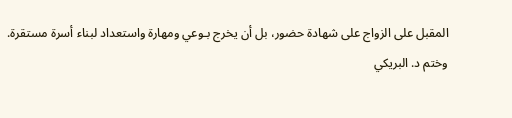المقبل على الزواج على شهادة حضور، بل أن يخرج بـوعي ومهارة واستعداد لبناء أسرة مستقرة.
وختم د. البريكي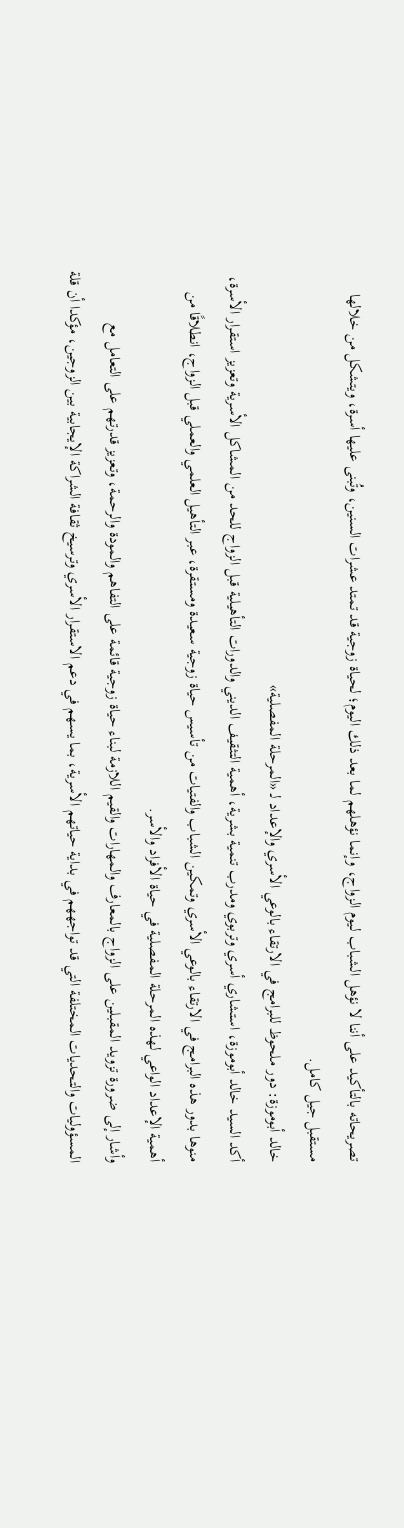تصريحاته بالتأكيد على أننا لا نؤهل الشباب لـيوم الزواج، وإنما نؤهلهم لما بعد ذلك اليوم؛ لحياة زوجية قد تمتد عشرات السنين، وتُبنى عليها أسرة، ويتشكل من خلالها مستقبل جيل كامل.
خالد أبوموزة: دور ملحوظ للبرامج في الارتقاء بالوعي الأسري والإعداد لـ «المرحلة المفصلية»
أكد السيد خالد أبوموزة، استشاري أسري وتربوي ومدرب تنمية بشرية، أهمية التثقيف الديني والدورات التأهيلية قبل الزواج للحد من المشاكل الأسرية وتعزيز استقرار الأسرة، منوها بدور هذه البرامج في الارتقاء بالوعي الأسري وتمكين الشباب والفتيات من تأسيس حياة زوجية سعيدة ومستقرة، عبر التأهيل العلمي والعملي قبل الزواج، انطلاقًا من أهمية الإعداد الواعي لهذه المرحلة المفصلية في حياة الأفراد والأسر.
وأشار إلى ضرورة تزويد المقبلين على الزواج بالمعارف والمهارات والقيم اللازمة لبناء حياة زوجية قائمة على التفاهم والمودة والرحمة، وتعزيز قدرتهم على التعامل مع المسؤوليات والتحديات المختلفة التي قد تواجههم في بداية حياتهم الأسرية، بما يسهم في دعم الاستقرار الأسري وترسيخ ثقافة الشراكة الإيجابية بين الزوجين، مؤكدا أن قلة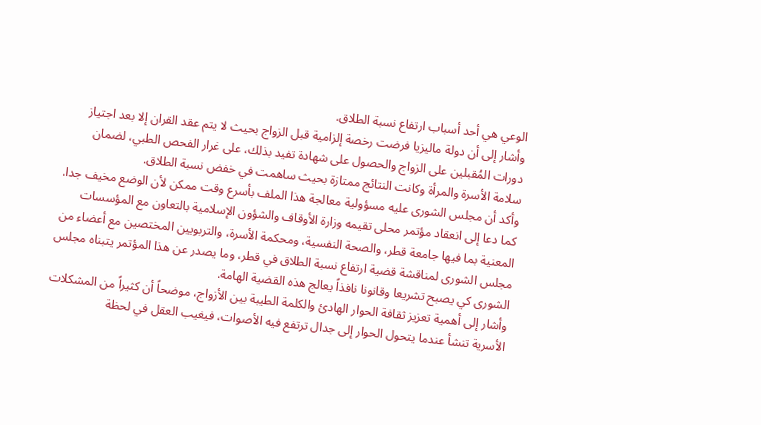الوعي هي أحد أسباب ارتفاع نسبة الطلاق.
وأشار إلى أن دولة ماليزيا فرضت رخصة إلزامية قبل الزواج بحيث لا يتم عقد القران إلا بعد اجتياز دورات المُقبلين على الزواج والحصول على شهادة تفيد بذلك، على غرار الفحص الطبي، لضمان سلامة الأسرة والمرأة وكانت النتائج ممتازة بحيث ساهمت في خفض نسبة الطلاق.
وأكد أن مجلس الشورى عليه مسؤولية معالجة هذا الملف بأسرع وقت ممكن لأن الوضع مخيف جدا.
كما دعا إلى انعقاد مؤتمر محلى تقيمه وزارة الأوقاف والشؤون الإسلامية بالتعاون مع المؤسسات المعنية بما فيها جامعة قطر، والصحة النفسية، ومحكمة الأسرة، والتربويين المختصين مع أعضاء من مجلس الشورى لمناقشة قضية ارتفاع نسبة الطلاق في قطر، وما يصدر عن هذا المؤتمر يتبناه مجلس الشورى كي يصبح تشريعا وقانونا نافذاً يعالج هذه القضية الهامة.
وأشار إلى أهمية تعزيز ثقافة الحوار الهادئ والكلمة الطيبة بين الأزواج، موضحاً أن كثيراً من المشكلات الأسرية تنشأ عندما يتحول الحوار إلى جدال ترتفع فيه الأصوات، فيغيب العقل في لحظة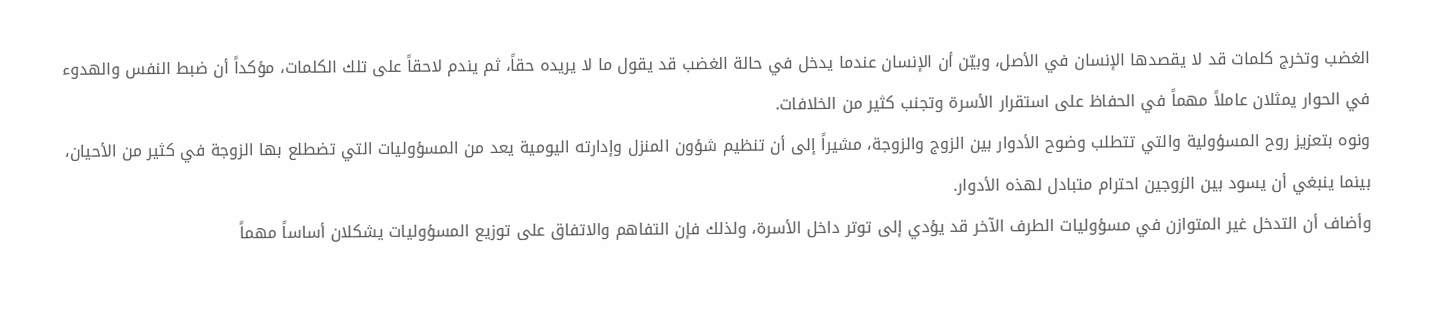الغضب وتخرج كلمات قد لا يقصدها الإنسان في الأصل، وبيّن أن الإنسان عندما يدخل في حالة الغضب قد يقول ما لا يريده حقاً، ثم يندم لاحقاً على تلك الكلمات، مؤكداً أن ضبط النفس والهدوء في الحوار يمثلان عاملاً مهماً في الحفاظ على استقرار الأسرة وتجنب كثير من الخلافات.
ونوه بتعزيز روح المسؤولية والتي تتطلب وضوح الأدوار بين الزوج والزوجة، مشيراً إلى أن تنظيم شؤون المنزل وإدارته اليومية يعد من المسؤوليات التي تضطلع بها الزوجة في كثير من الأحيان، بينما ينبغي أن يسود بين الزوجين احترام متبادل لهذه الأدوار.
وأضاف أن التدخل غير المتوازن في مسؤوليات الطرف الآخر قد يؤدي إلى توتر داخل الأسرة، ولذلك فإن التفاهم والاتفاق على توزيع المسؤوليات يشكلان أساساً مهماً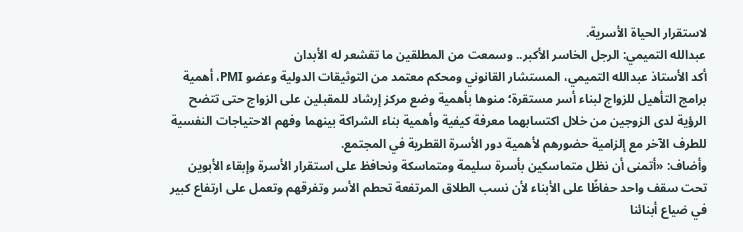لاستقرار الحياة الأسرية.
عبدالله التميمي: الرجل الخاسر الأكبر.. وسمعت من المطلقين ما تقشعر له الأبدان
أكد الأستاذ عبدالله التميمي، المستشار القانوني ومحكم معتمد من التوثيقات الدولية وعضو PMI، أهمية برامج التأهيل للزواج لبناء أسر مستقرة؛ منوها بأهمية وضع مركز إرشاد للمقبلين على الزواج حتى تتضح الرؤية لدى الزوجين من خلال اكتسابهما معرفة كيفية وأهمية بناء الشراكة بينهما وفهم الاحتياجات النفسية للطرف الآخر مع إلزامية حضورهم لأهمية دور الأسرة القطرية في المجتمع.
وأضاف: «أتمنى أن نظل متماسكين بأسرة سليمة ومتماسكة ونحافظ على استقرار الأسرة وإبقاء الأبوين تحت سقف واحد حفاظًا على الأبناء لأن نسب الطلاق المرتفعة تحطم الأسر وتفرقهم وتعمل على ارتفاع كبير في ضياع أبنائنا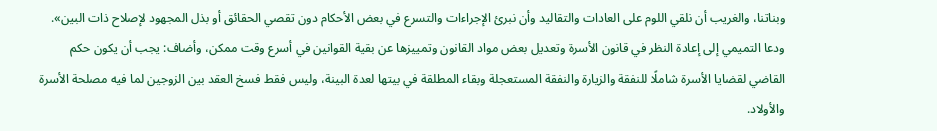وبناتنا، والغريب أن نلقي اللوم على العادات والتقاليد وأن نبرئ الإجراءات والتسرع في بعض الأحكام دون تقصي الحقائق أو بذل المجهود لإصلاح ذات البين».
ودعا التميمي إلى إعادة النظر في قانون الأسرة وتعديل بعض مواد القانون وتمييزها عن بقية القوانين في أسرع وقت ممكن، وأضاف: يجب أن يكون حكم القاضي لقضايا الأسرة شاملًا للنفقة والزيارة والنفقة المستعجلة وبقاء المطلقة في بيتها لعدة البينة، وليس فقط فسخ العقد بين الزوجين لما فيه مصلحة الأسرة والأولاد.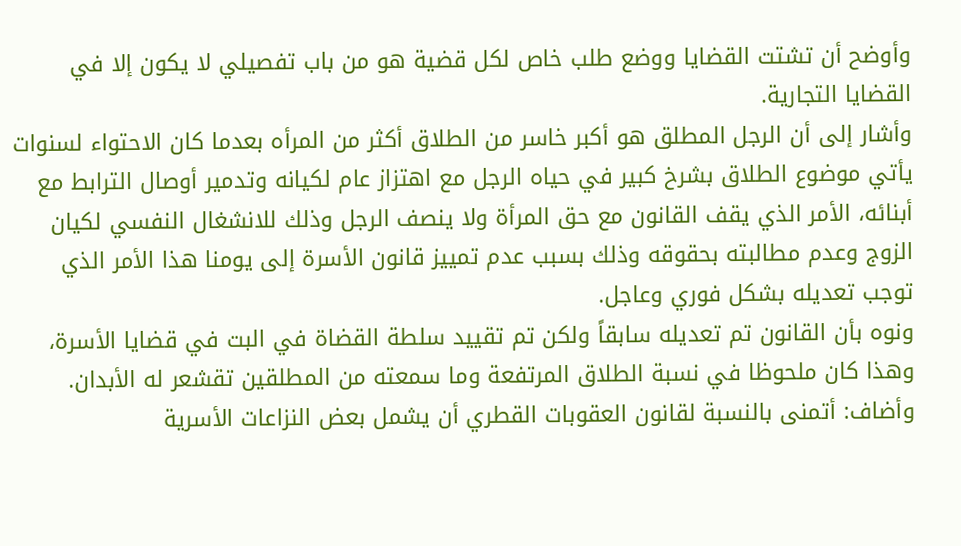وأوضح أن تشتت القضايا ووضع طلب خاص لكل قضية هو من باب تفصيلي لا يكون إلا في القضايا التجارية.
وأشار إلى أن الرجل المطلق هو أكبر خاسر من الطلاق أكثر من المرأه بعدما كان الاحتواء لسنوات يأتي موضوع الطلاق بشرخ كبير في حياه الرجل مع اهتزاز عام لكيانه وتدمير أوصال الترابط مع أبنائه، الأمر الذي يقف القانون مع حق المرأة ولا ينصف الرجل وذلك للانشغال النفسي لكيان الزوج وعدم مطالبته بحقوقه وذلك بسبب عدم تمييز قانون الأسرة إلى يومنا هذا الأمر الذي توجب تعديله بشكل فوري وعاجل.
ونوه بأن القانون تم تعديله سابقاً ولكن تم تقييد سلطة القضاة في البت في قضايا الأسرة، وهذا كان ملحوظا في نسبة الطلاق المرتفعة وما سمعته من المطلقين تقشعر له الأبدان.
وأضاف: أتمنى بالنسبة لقانون العقوبات القطري أن يشمل بعض النزاعات الأسرية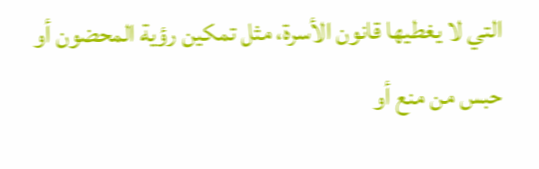التي لا يغطيها قانون الأسرة، مثل تمكين رؤية المحضون أو حبس من منع أو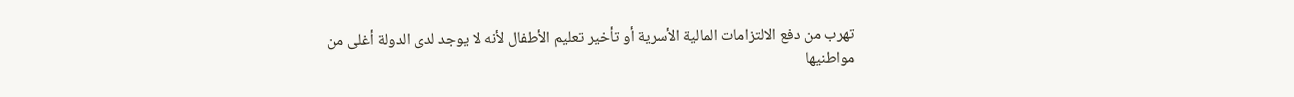تهرب من دفع الالتزامات المالية الأسرية أو تأخير تعليم الأطفال لأنه لا يوجد لدى الدولة أغلى من مواطنيها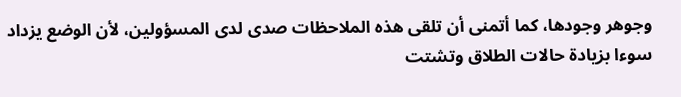وجوهر وجودها، كما أتمنى أن تلقى هذه الملاحظات صدى لدى المسؤولين، لأن الوضع يزداد سوءا بزيادة حالات الطلاق وتشتت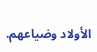الأولاد وضياعهم.